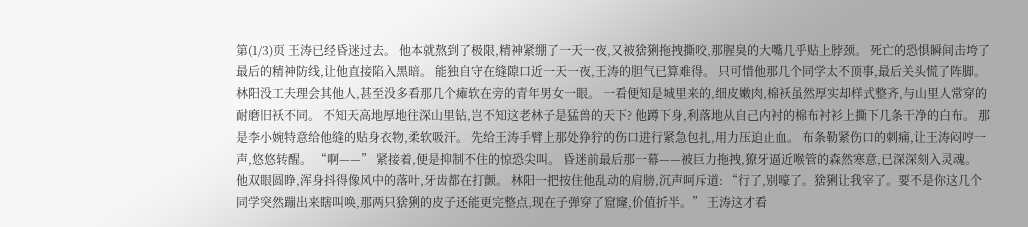第(1/3)页 王涛已经昏迷过去。 他本就熬到了极限,精神紧绷了一天一夜,又被猞猁拖拽撕咬,那腥臭的大嘴几乎贴上脖颈。 死亡的恐惧瞬间击垮了最后的精神防线,让他直接陷入黑暗。 能独自守在缝隙口近一天一夜,王涛的胆气已算难得。 只可惜他那几个同学太不顶事,最后关头慌了阵脚。 林阳没工夫理会其他人,甚至没多看那几个瘫软在旁的青年男女一眼。 一看便知是城里来的,细皮嫩肉,棉袄虽然厚实却样式整齐,与山里人常穿的耐磨旧袄不同。 不知天高地厚地往深山里钻,岂不知这老林子是猛兽的天下? 他蹲下身,利落地从自己内衬的棉布衬衫上撕下几条干净的白布。 那是李小婉特意给他缝的贴身衣物,柔软吸汗。 先给王涛手臂上那处狰狞的伤口进行紧急包扎,用力压迫止血。 布条勒紧伤口的刺痛,让王涛闷哼一声,悠悠转醒。 “啊——” 紧接着,便是抑制不住的惊恐尖叫。 昏迷前最后那一幕——被巨力拖拽,獠牙逼近喉管的森然寒意,已深深刻入灵魂。 他双眼圆睁,浑身抖得像风中的落叶,牙齿都在打颤。 林阳一把按住他乱动的肩膀,沉声呵斥道: “行了,别嚎了。猞猁让我宰了。要不是你这几个同学突然蹦出来瞎叫唤,那两只猞猁的皮子还能更完整点,现在子弹穿了窟窿,价值折半。” 王涛这才看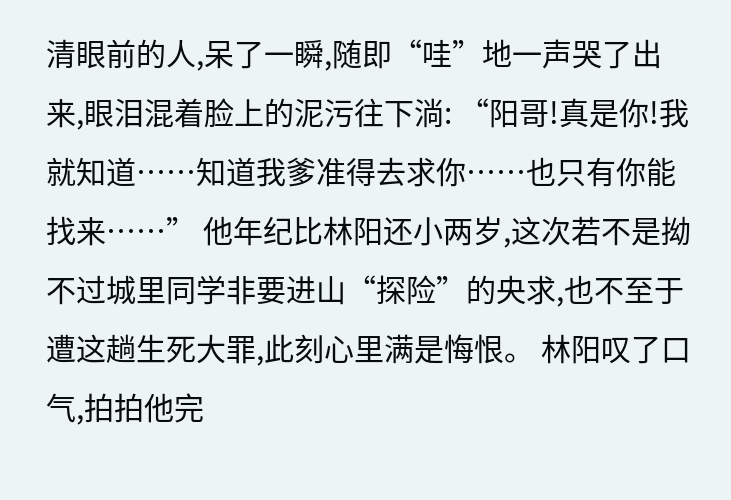清眼前的人,呆了一瞬,随即“哇”地一声哭了出来,眼泪混着脸上的泥污往下淌: “阳哥!真是你!我就知道……知道我爹准得去求你……也只有你能找来……” 他年纪比林阳还小两岁,这次若不是拗不过城里同学非要进山“探险”的央求,也不至于遭这趟生死大罪,此刻心里满是悔恨。 林阳叹了口气,拍拍他完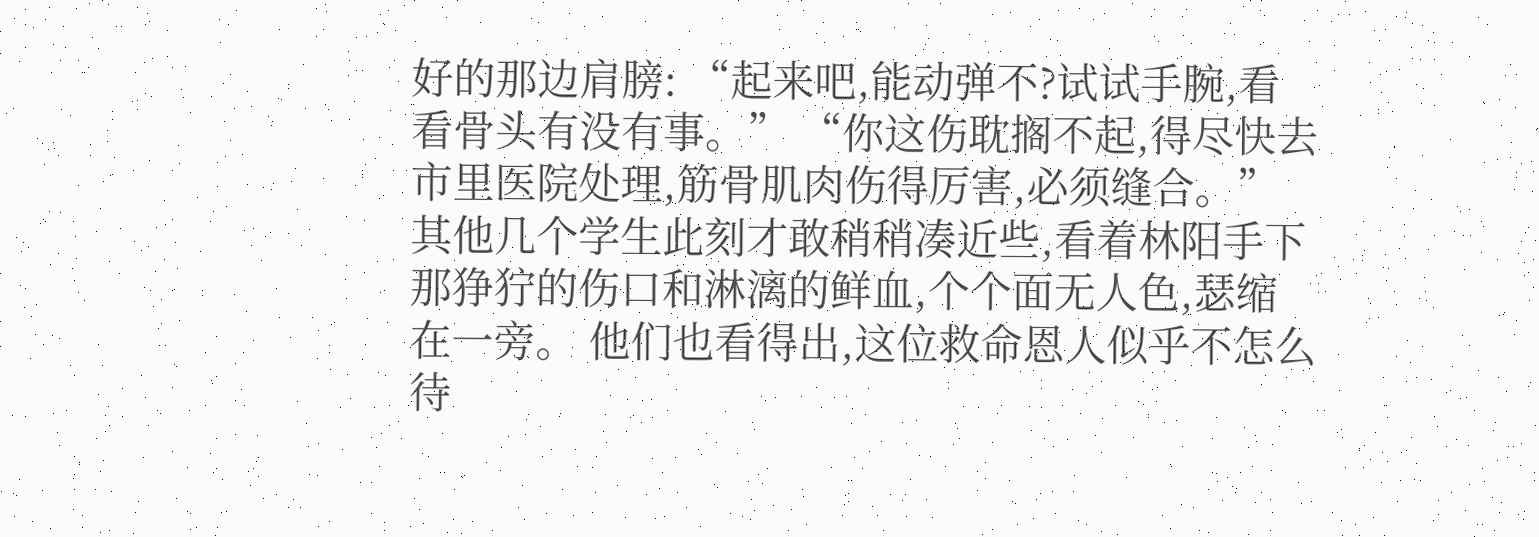好的那边肩膀: “起来吧,能动弹不?试试手腕,看看骨头有没有事。” “你这伤耽搁不起,得尽快去市里医院处理,筋骨肌肉伤得厉害,必须缝合。” 其他几个学生此刻才敢稍稍凑近些,看着林阳手下那狰狞的伤口和淋漓的鲜血,个个面无人色,瑟缩在一旁。 他们也看得出,这位救命恩人似乎不怎么待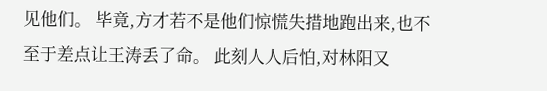见他们。 毕竟,方才若不是他们惊慌失措地跑出来,也不至于差点让王涛丢了命。 此刻人人后怕,对林阳又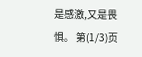是感激,又是畏惧。 第(1/3)页